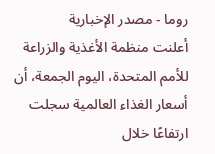روما - مصدر الإخبارية
أعلنت منظمة الأغذية والزراعة للأمم المتحدة، اليوم الجمعة، أن أسعار الغذاء العالمية سجلت ارتفاعًا خلال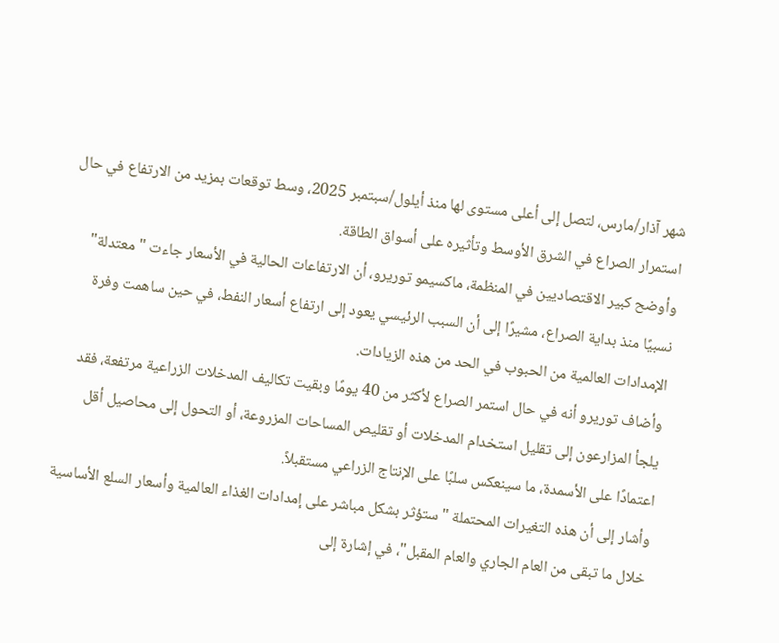شهر آذار/مارس، لتصل إلى أعلى مستوى لها منذ أيلول/سبتمبر 2025، وسط توقعات بمزيد من الارتفاع في حال استمرار الصراع في الشرق الأوسط وتأثيره على أسواق الطاقة.
وأوضح كبير الاقتصاديين في المنظمة، ماكسيمو توريرو، أن الارتفاعات الحالية في الأسعار جاءت "معتدلة" نسبيًا منذ بداية الصراع، مشيرًا إلى أن السبب الرئيسي يعود إلى ارتفاع أسعار النفط، في حين ساهمت وفرة الإمدادات العالمية من الحبوب في الحد من هذه الزيادات.
وأضاف توريرو أنه في حال استمر الصراع لأكثر من 40 يومًا وبقيت تكاليف المدخلات الزراعية مرتفعة، فقد يلجأ المزارعون إلى تقليل استخدام المدخلات أو تقليص المساحات المزروعة، أو التحول إلى محاصيل أقل اعتمادًا على الأسمدة، ما سينعكس سلبًا على الإنتاج الزراعي مستقبلاً.
وأشار إلى أن هذه التغيرات المحتملة "ستؤثر بشكل مباشر على إمدادات الغذاء العالمية وأسعار السلع الأساسية خلال ما تبقى من العام الجاري والعام المقبل"، في إشارة إلى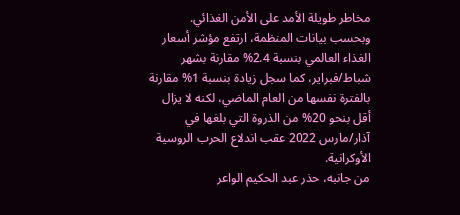مخاطر طويلة الأمد على الأمن الغذائي.
وبحسب بيانات المنظمة، ارتفع مؤشر أسعار الغذاء العالمي بنسبة 2.4% مقارنة بشهر شباط/فبراير، كما سجل زيادة بنسبة 1% مقارنة بالفترة نفسها من العام الماضي، لكنه لا يزال أقل بنحو 20% من الذروة التي بلغها في آذار/مارس 2022 عقب اندلاع الحرب الروسية الأوكرانية.
من جانبه، حذر عبد الحكيم الواعر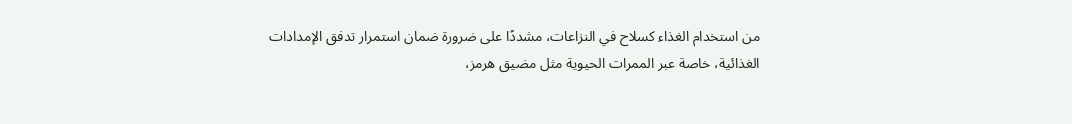من استخدام الغذاء كسلاح في النزاعات، مشددًا على ضرورة ضمان استمرار تدفق الإمدادات الغذائية، خاصة عبر الممرات الحيوية مثل مضيق هرمز،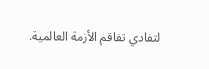لتفادي تفاقم الأزمة العالمية.